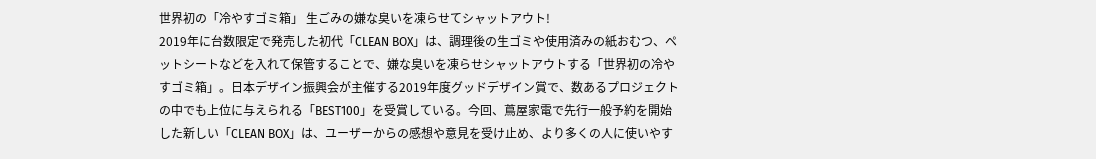世界初の「冷やすゴミ箱」 生ごみの嫌な臭いを凍らせてシャットアウト!
2019年に台数限定で発売した初代「CLEAN BOX」は、調理後の生ゴミや使用済みの紙おむつ、ペットシートなどを入れて保管することで、嫌な臭いを凍らせシャットアウトする「世界初の冷やすゴミ箱」。日本デザイン振興会が主催する2019年度グッドデザイン賞で、数あるプロジェクトの中でも上位に与えられる「BEST100」を受賞している。今回、蔦屋家電で先行一般予約を開始した新しい「CLEAN BOX」は、ユーザーからの感想や意見を受け止め、より多くの人に使いやす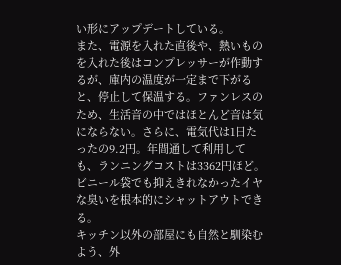い形にアップデートしている。
また、電源を入れた直後や、熱いものを入れた後はコンプレッサーが作動するが、庫内の温度が一定まで下がると、停止して保温する。ファンレスのため、生活音の中ではほとんど音は気にならない。さらに、電気代は1日たったの9.2円。年間通して利用しても、ランニングコストは3362円ほど。ビニール袋でも抑えきれなかったイヤな臭いを根本的にシャットアウトできる。
キッチン以外の部屋にも自然と馴染むよう、外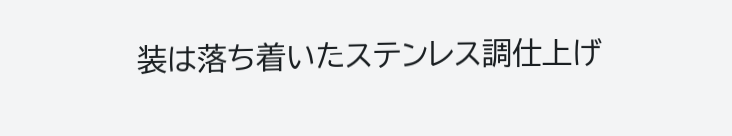装は落ち着いたステンレス調仕上げ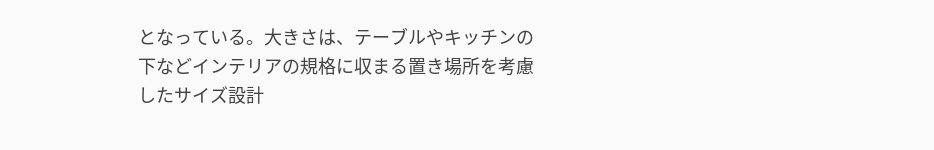となっている。大きさは、テーブルやキッチンの下などインテリアの規格に収まる置き場所を考慮したサイズ設計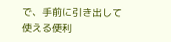で、手前に引き出して使える便利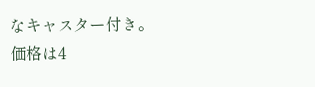なキャスター付き。
価格は4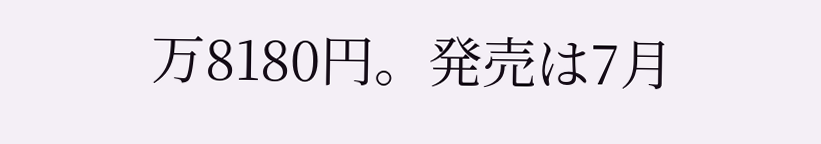万8180円。発売は7月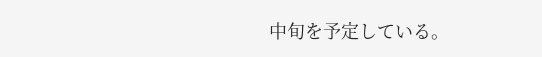中旬を予定している。